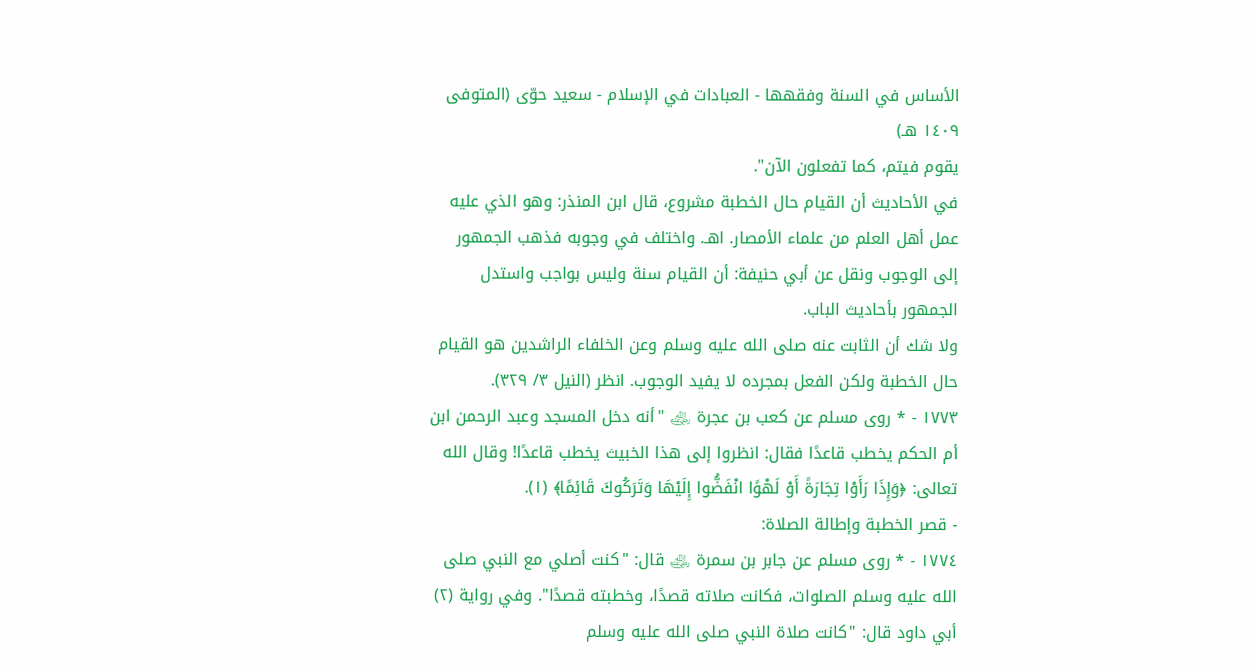الأساس في السنة وفقهها - العبادات في الإسلام - سعيد حوّى (المتوفى ١٤٠٩ هـ)
يقوم فيتم، كما تفعلون الآن".
في الأحاديث أن القيام حال الخطبة مشروع، قال ابن المنذر: وهو الذي عليه عمل أهل العلم من علماء الأمصار. اهـ. واختلف في وجوبه فذهب الجمهور إلى الوجوب ونقل عن أبي حنيفة: أن القيام سنة وليس بواجب واستدل الجمهور بأحاديث الباب.
ولا شك أن الثابت عنه صلى الله عليه وسلم وعن الخلفاء الراشدين هو القيام حال الخطبة ولكن الفعل بمجرده لا يفيد الوجوب. انظر (النيل ٣/ ٣٢٩).
١٧٧٣ - * روى مسلم عن كعب بن عجرة ﵁ "أنه دخل المسجد وعبد الرحمن ابن أم الحكم يخطب قاعدًا فقال: انظروا إلى هذا الخبيث يخطب قاعدًا! وقال الله تعالى: ﴿وَإِذَا رَأَوْا تِجَارَةً أَوْ لَهْوًا انْفَضُّوا إِلَيْهَا وَتَرَكُوكَ قَائِمًا﴾ (١).
- قصر الخطبة وإطالة الصلاة:
١٧٧٤ - * روى مسلم عن جابر بن سمرة ﵁ قال: "كنت أصلي مع النبي صلى الله عليه وسلم الصلوات، فكانت صلاته قصدًا، وخطبته قصدًا". وفي رواية (٢) أبي داود قال: "كانت صلاة النبي صلى الله عليه وسلم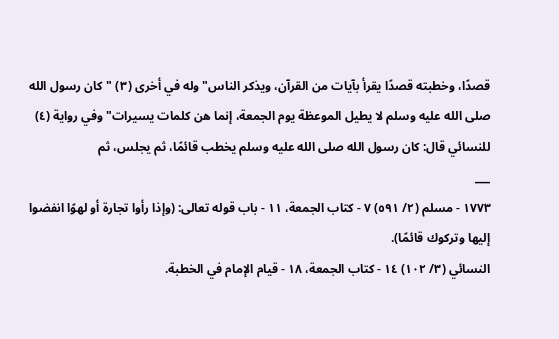قصدًا، وخطبته قصدًا يقرأ بآيات من القرآن، ويذكر الناس" وله في أخرى (٣) "كان رسول الله صلى الله عليه وسلم لا يطيل الموعظة يوم الجمعة، إنما هن كلمات يسيرات" وفي رواية (٤) للنسائي قال: كان رسول الله صلى الله عليه وسلم يخطب قائمًا، ثم يجلس، ثم
___
١٧٧٣ - مسلم (٢/ ٥٩١) ٧ - كتاب الجمعة، ١١ - باب قوله تعالى: (وإذا رأوا تجارة أو لهوًا انفضوا إليها وتركوك قائمًا).
النسائي (٣/ ١٠٢) ١٤ - كتاب الجمعة، ١٨ - قيام الإمام في الخطبة.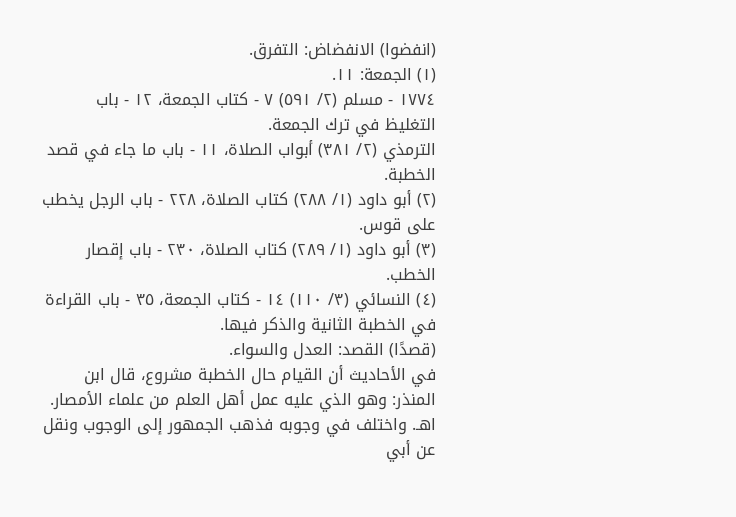(انفضوا) الانفضاض: التفرق.
(١) الجمعة: ١١.
١٧٧٤ - مسلم (٢/ ٥٩١) ٧ - كتاب الجمعة، ١٢ - باب التغليظ في ترك الجمعة.
الترمذي (٢/ ٣٨١) أبواب الصلاة، ١١ - باب ما جاء في قصد الخطبة.
(٢) أبو داود (١/ ٢٨٨) كتاب الصلاة، ٢٢٨ - باب الرجل يخطب على قوس.
(٣) أبو داود (١/ ٢٨٩) كتاب الصلاة، ٢٣٠ - باب إقصار الخطب.
(٤) النسائي (٣/ ١١٠) ١٤ - كتاب الجمعة، ٣٥ - باب القراءة في الخطبة الثانية والذكر فيها.
(قصدًا) القصد: العدل والسواء.
في الأحاديث أن القيام حال الخطبة مشروع، قال ابن المنذر: وهو الذي عليه عمل أهل العلم من علماء الأمصار. اهـ. واختلف في وجوبه فذهب الجمهور إلى الوجوب ونقل عن أبي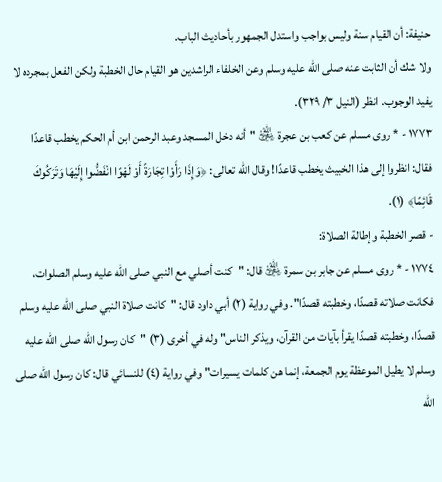حنيفة: أن القيام سنة وليس بواجب واستدل الجمهور بأحاديث الباب.
ولا شك أن الثابت عنه صلى الله عليه وسلم وعن الخلفاء الراشدين هو القيام حال الخطبة ولكن الفعل بمجرده لا يفيد الوجوب. انظر (النيل ٣/ ٣٢٩).
١٧٧٣ - * روى مسلم عن كعب بن عجرة ﵁ "أنه دخل المسجد وعبد الرحمن ابن أم الحكم يخطب قاعدًا فقال: انظروا إلى هذا الخبيث يخطب قاعدًا! وقال الله تعالى: ﴿وَإِذَا رَأَوْا تِجَارَةً أَوْ لَهْوًا انْفَضُّوا إِلَيْهَا وَتَرَكُوكَ قَائِمًا﴾ (١).
- قصر الخطبة وإطالة الصلاة:
١٧٧٤ - * روى مسلم عن جابر بن سمرة ﵁ قال: "كنت أصلي مع النبي صلى الله عليه وسلم الصلوات، فكانت صلاته قصدًا، وخطبته قصدًا". وفي رواية (٢) أبي داود قال: "كانت صلاة النبي صلى الله عليه وسلم قصدًا، وخطبته قصدًا يقرأ بآيات من القرآن، ويذكر الناس" وله في أخرى (٣) "كان رسول الله صلى الله عليه وسلم لا يطيل الموعظة يوم الجمعة، إنما هن كلمات يسيرات" وفي رواية (٤) للنسائي قال: كان رسول الله صلى الله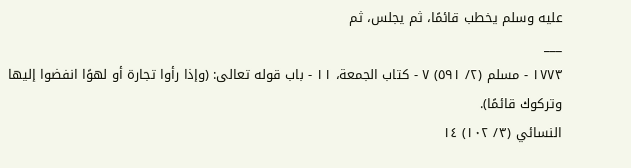عليه وسلم يخطب قائمًا، ثم يجلس، ثم
___
١٧٧٣ - مسلم (٢/ ٥٩١) ٧ - كتاب الجمعة، ١١ - باب قوله تعالى: (وإذا رأوا تجارة أو لهوًا انفضوا إليها وتركوك قائمًا).
النسائي (٣/ ١٠٢) ١٤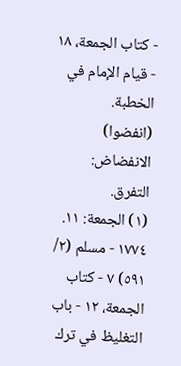- كتاب الجمعة، ١٨ - قيام الإمام في الخطبة.
(انفضوا) الانفضاض: التفرق.
(١) الجمعة: ١١.
١٧٧٤ - مسلم (٢/ ٥٩١) ٧ - كتاب الجمعة، ١٢ - باب التغليظ في ترك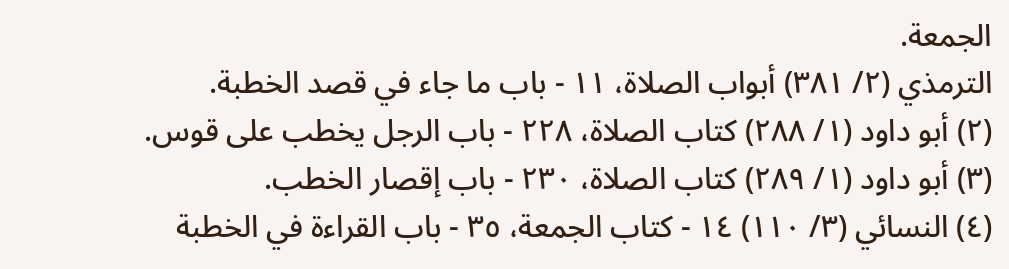الجمعة.
الترمذي (٢/ ٣٨١) أبواب الصلاة، ١١ - باب ما جاء في قصد الخطبة.
(٢) أبو داود (١/ ٢٨٨) كتاب الصلاة، ٢٢٨ - باب الرجل يخطب على قوس.
(٣) أبو داود (١/ ٢٨٩) كتاب الصلاة، ٢٣٠ - باب إقصار الخطب.
(٤) النسائي (٣/ ١١٠) ١٤ - كتاب الجمعة، ٣٥ - باب القراءة في الخطبة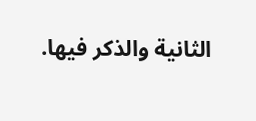الثانية والذكر فيها.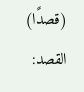(قصدًا) القصد: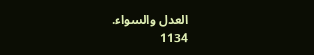العدل والسواء.
1134